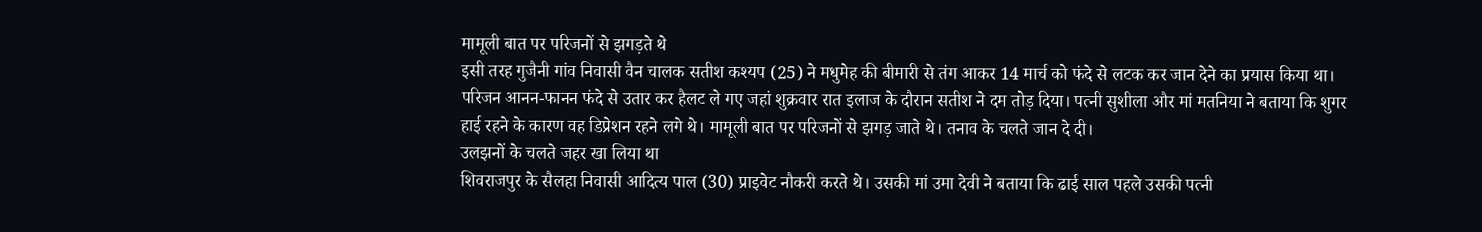मामूली बात पर परिजनों से झगड़ते थे
इसी तरह गुजैनी गांव निवासी वैन चालक सतीश कश्यप (25) ने मधुमेह की बीमारी से तंग आकर 14 मार्च को फंदे से लटक कर जान देने का प्रयास किया था। परिजन आनन-फानन फंदे से उतार कर हैलट ले गए जहां शुक्रवार रात इलाज के दौरान सतीश ने दम तोड़ दिया। पत्नी सुशीला और मां मतनिया ने बताया कि शुगर हाई रहने के कारण वह डिप्रेशन रहने लगे थे। मामूली बात पर परिजनों से झगड़ जाते थे। तनाव के चलते जान दे दी।
उलझनों के चलते जहर खा लिया था
शिवराजपुर के सैलहा निवासी आदित्य पाल (30) प्राइवेट नौकरी करते थे। उसकी मां उमा देवी ने बताया कि ढाई साल पहले उसकी पत्नी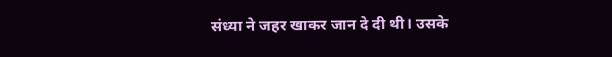संध्या ने जहर खाकर जान दे दी थी। उसके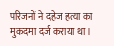परिजनों ने दहेज हत्या का मुकदमा दर्ज कराया था।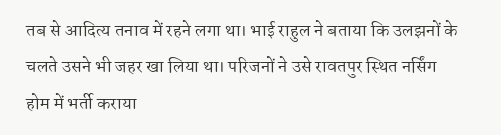तब से आदित्य तनाव में रहने लगा था। भाई राहुल ने बताया कि उलझनों के चलते उसने भी जहर खा लिया था। परिजनों ने उसे रावतपुर स्थित नर्सिंग होम में भर्ती कराया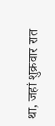था, जहां शुक्रवार रात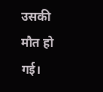उसकी मौत हो गई।